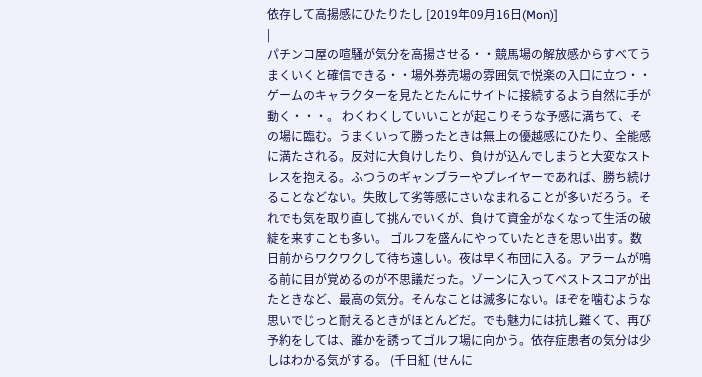依存して高揚感にひたりたし [2019年09月16日(Mon)]
|
パチンコ屋の喧騒が気分を高揚させる・・競馬場の解放感からすべてうまくいくと確信できる・・場外券売場の雰囲気で悦楽の入口に立つ・・ゲームのキャラクターを見たとたんにサイトに接続するよう自然に手が動く・・・。 わくわくしていいことが起こりそうな予感に満ちて、その場に臨む。うまくいって勝ったときは無上の優越感にひたり、全能感に満たされる。反対に大負けしたり、負けが込んでしまうと大変なストレスを抱える。ふつうのギャンブラーやプレイヤーであれば、勝ち続けることなどない。失敗して劣等感にさいなまれることが多いだろう。それでも気を取り直して挑んでいくが、負けて資金がなくなって生活の破綻を来すことも多い。 ゴルフを盛んにやっていたときを思い出す。数日前からワクワクして待ち遠しい。夜は早く布団に入る。アラームが鳴る前に目が覚めるのが不思議だった。ゾーンに入ってベストスコアが出たときなど、最高の気分。そんなことは滅多にない。ほぞを噛むような思いでじっと耐えるときがほとんどだ。でも魅力には抗し難くて、再び予約をしては、誰かを誘ってゴルフ場に向かう。依存症患者の気分は少しはわかる気がする。 (千日紅 (せんに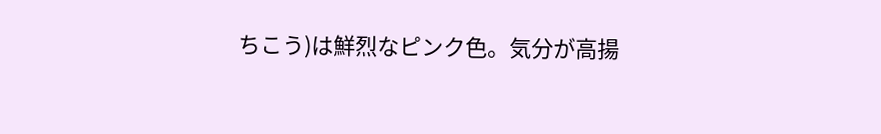ちこう)は鮮烈なピンク色。気分が高揚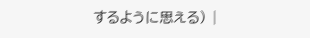するように思える) |